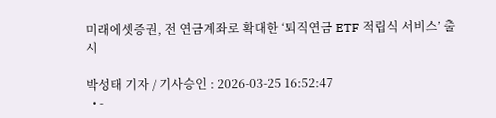미래에셋증권, 전 연금계좌로 확대한 ‘퇴직연금 ETF 적립식 서비스’ 출시

박성태 기자 / 기사승인 : 2026-03-25 16:52:47
  • -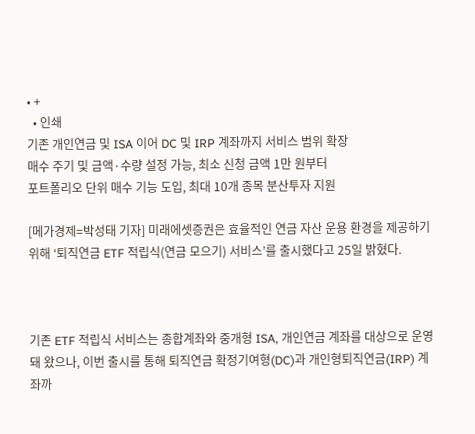• +
  • 인쇄
기존 개인연금 및 ISA 이어 DC 및 IRP 계좌까지 서비스 범위 확장
매수 주기 및 금액·수량 설정 가능, 최소 신청 금액 1만 원부터
포트폴리오 단위 매수 기능 도입, 최대 10개 종목 분산투자 지원

[메가경제=박성태 기자] 미래에셋증권은 효율적인 연금 자산 운용 환경을 제공하기 위해 ‘퇴직연금 ETF 적립식(연금 모으기) 서비스’를 출시했다고 25일 밝혔다.



기존 ETF 적립식 서비스는 종합계좌와 중개형 ISA, 개인연금 계좌를 대상으로 운영돼 왔으나, 이번 출시를 통해 퇴직연금 확정기여형(DC)과 개인형퇴직연금(IRP) 계좌까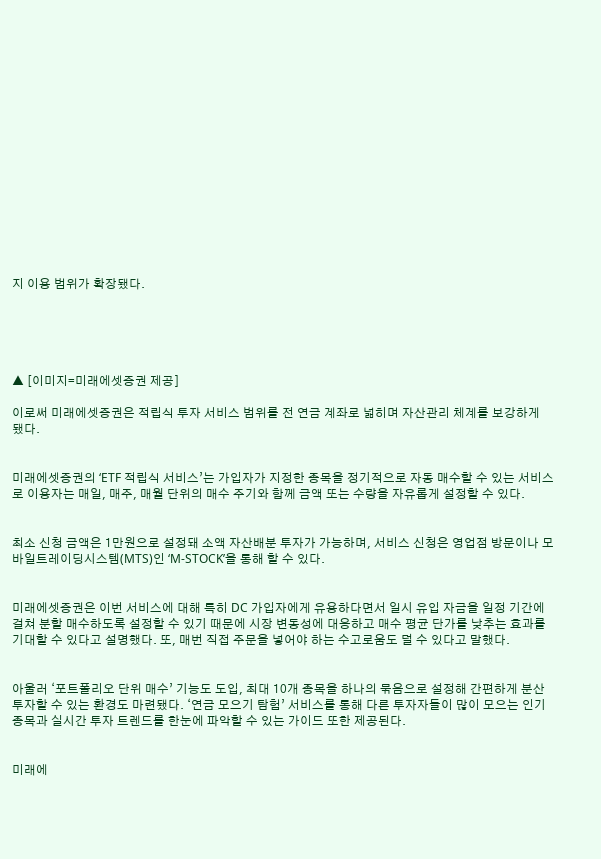지 이용 범위가 확장됐다.





▲ [이미지=미래에셋증권 제공]

이로써 미래에셋증권은 적립식 투자 서비스 범위를 전 연금 계좌로 넓히며 자산관리 체계를 보강하게 됐다.


미래에셋증권의 ‘ETF 적립식 서비스’는 가입자가 지정한 종목을 정기적으로 자동 매수할 수 있는 서비스로 이용자는 매일, 매주, 매월 단위의 매수 주기와 함께 금액 또는 수량을 자유롭게 설정할 수 있다.


최소 신청 금액은 1만원으로 설정돼 소액 자산배분 투자가 가능하며, 서비스 신청은 영업점 방문이나 모바일트레이딩시스템(MTS)인 ‘M-STOCK’을 통해 할 수 있다.


미래에셋증권은 이번 서비스에 대해 특히 DC 가입자에게 유용하다면서 일시 유입 자금을 일정 기간에 걸쳐 분할 매수하도록 설정할 수 있기 때문에 시장 변동성에 대응하고 매수 평균 단가를 낮추는 효과를 기대할 수 있다고 설명했다. 또, 매번 직접 주문을 넣어야 하는 수고로움도 덜 수 있다고 말했다.


아울러 ‘포트폴리오 단위 매수’ 기능도 도입, 최대 10개 종목을 하나의 묶음으로 설정해 간편하게 분산 투자할 수 있는 환경도 마련됐다. ‘연금 모으기 탐험’ 서비스를 통해 다른 투자자들이 많이 모으는 인기 종목과 실시간 투자 트렌드를 한눈에 파악할 수 있는 가이드 또한 제공된다.


미래에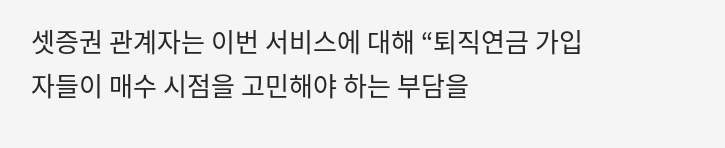셋증권 관계자는 이번 서비스에 대해 “퇴직연금 가입자들이 매수 시점을 고민해야 하는 부담을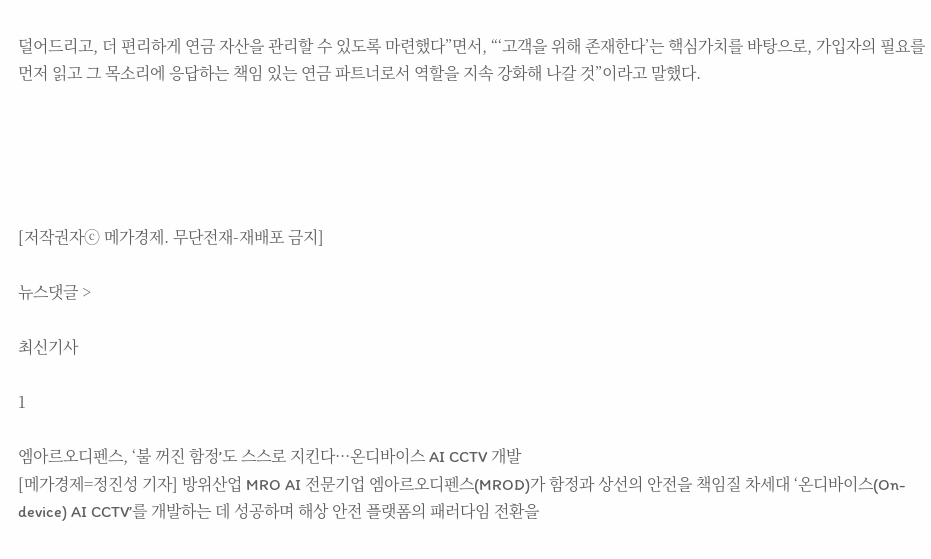덜어드리고, 더 편리하게 연금 자산을 관리할 수 있도록 마련했다”면서, “‘고객을 위해 존재한다’는 핵심가치를 바탕으로, 가입자의 필요를 먼저 읽고 그 목소리에 응답하는 책임 있는 연금 파트너로서 역할을 지속 강화해 나갈 것”이라고 말했다.





[저작권자ⓒ 메가경제. 무단전재-재배포 금지]

뉴스댓글 >

최신기사

1

엠아르오디펜스, ‘불 꺼진 함정ʼ도 스스로 지킨다···온디바이스 AI CCTV 개발
[메가경제=정진성 기자] 방위산업 MRO AI 전문기업 엠아르오디펜스(MROD)가 함정과 상선의 안전을 책임질 차세대 ‘온디바이스(On-device) AI CCTV’를 개발하는 데 성공하며 해상 안전 플랫폼의 패러다임 전환을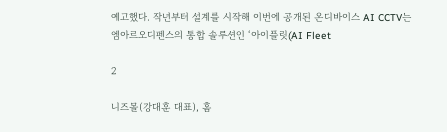예고했다. 작년부터 설계를 시작해 이번에 공개된 온디바이스 AI CCTV는 엠아르오디펜스의 통합 솔루션인 ‘아이플릿(AI Fleet

2

니즈몰(강대훈 대표), 홈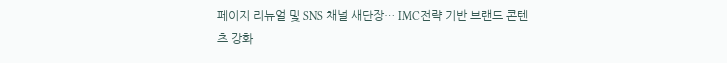페이지 리뉴얼 및 SNS 채널 새단장… IMC전략 기반 브랜드 콘텐츠 강화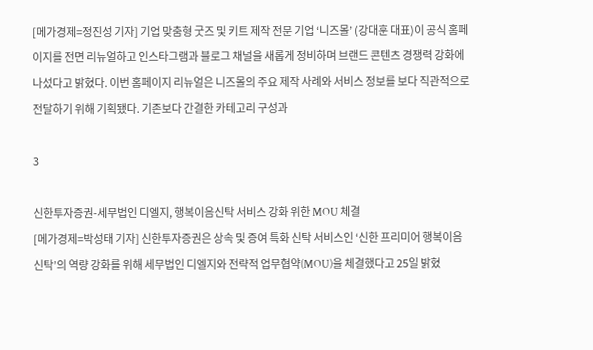[메가경제=정진성 기자] 기업 맞춤형 굿즈 및 키트 제작 전문 기업 ‘니즈몰’ (강대훈 대표)이 공식 홈페이지를 전면 리뉴얼하고 인스타그램과 블로그 채널을 새롭게 정비하며 브랜드 콘텐츠 경쟁력 강화에 나섰다고 밝혔다. 이번 홈페이지 리뉴얼은 니즈몰의 주요 제작 사례와 서비스 정보를 보다 직관적으로 전달하기 위해 기획됐다. 기존보다 간결한 카테고리 구성과

3

신한투자증권-세무법인 디엘지, 행복이음신탁 서비스 강화 위한 MOU 체결
[메가경제=박성태 기자] 신한투자증권은 상속 및 증여 특화 신탁 서비스인 ‘신한 프리미어 행복이음신탁’의 역량 강화를 위해 세무법인 디엘지와 전략적 업무협약(MOU)을 체결했다고 25일 밝혔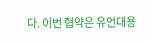다. 이번 협약은 유언대용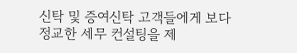신탁 및 증여신탁 고객들에게 보다 정교한 세무 컨설팅을 제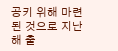공키 위해 마련된 것으로 지난해 출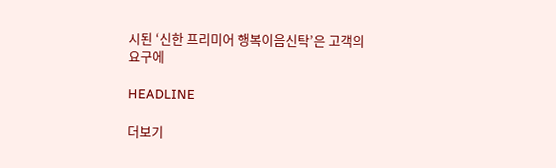시된 ‘신한 프리미어 행복이음신탁’은 고객의 요구에

HEADLINE

더보기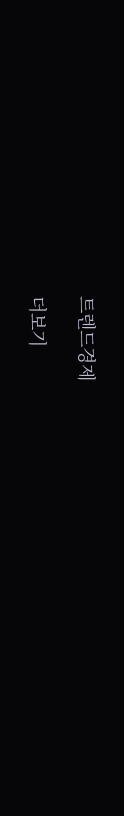트렌드경제

더보기